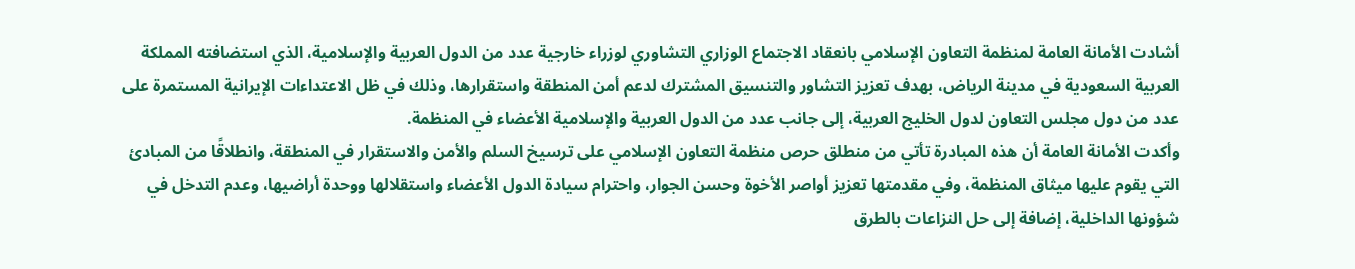أشادت الأمانة العامة لمنظمة التعاون الإسلامي بانعقاد الاجتماع الوزاري التشاوري لوزراء خارجية عدد من الدول العربية والإسلامية، الذي استضافته المملكة العربية السعودية في مدينة الرياض، بهدف تعزيز التشاور والتنسيق المشترك لدعم أمن المنطقة واستقرارها، وذلك في ظل الاعتداءات الإيرانية المستمرة على عدد من دول مجلس التعاون لدول الخليج العربية، إلى جانب عدد من الدول العربية والإسلامية الأعضاء في المنظمة.
وأكدت الأمانة العامة أن هذه المبادرة تأتي من منطلق حرص منظمة التعاون الإسلامي على ترسيخ السلم والأمن والاستقرار في المنطقة، وانطلاقًا من المبادئ التي يقوم عليها ميثاق المنظمة، وفي مقدمتها تعزيز أواصر الأخوة وحسن الجوار، واحترام سيادة الدول الأعضاء واستقلالها ووحدة أراضيها، وعدم التدخل في شؤونها الداخلية، إضافة إلى حل النزاعات بالطرق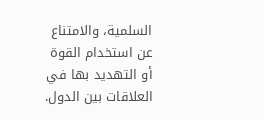السلمية، والامتناع عن استخدام القوة أو التهديد بها في العلاقات بين الدول.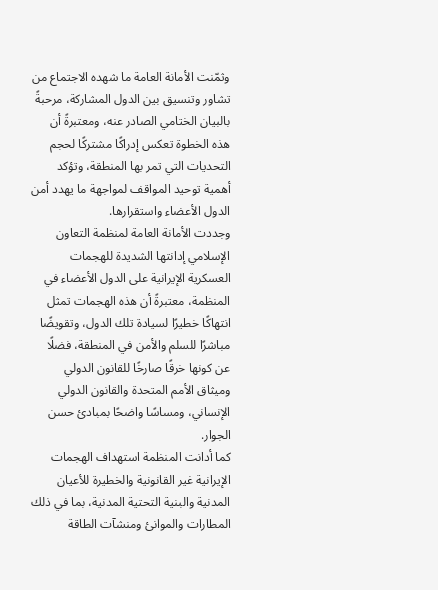وثمّنت الأمانة العامة ما شهده الاجتماع من تشاور وتنسيق بين الدول المشاركة، مرحبةً بالبيان الختامي الصادر عنه، ومعتبرةً أن هذه الخطوة تعكس إدراكًا مشتركًا لحجم التحديات التي تمر بها المنطقة، وتؤكد أهمية توحيد المواقف لمواجهة ما يهدد أمن الدول الأعضاء واستقرارها.
وجددت الأمانة العامة لمنظمة التعاون الإسلامي إدانتها الشديدة للهجمات العسكرية الإيرانية على الدول الأعضاء في المنظمة، معتبرةً أن هذه الهجمات تمثل انتهاكًا خطيرًا لسيادة تلك الدول، وتقويضًا مباشرًا للسلم والأمن في المنطقة، فضلًا عن كونها خرقًا صارخًا للقانون الدولي وميثاق الأمم المتحدة والقانون الدولي الإنساني، ومساسًا واضحًا بمبادئ حسن الجوار.
كما أدانت المنظمة استهداف الهجمات الإيرانية غير القانونية والخطيرة للأعيان المدنية والبنية التحتية المدنية، بما في ذلك المطارات والموانئ ومنشآت الطاقة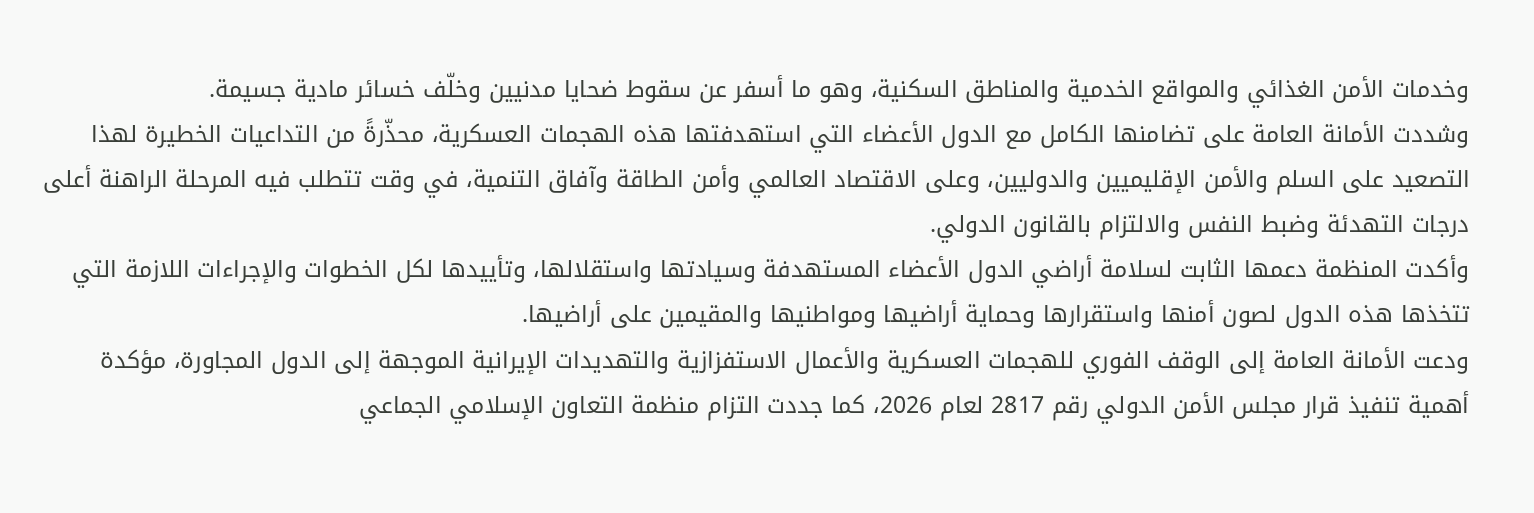وخدمات الأمن الغذائي والمواقع الخدمية والمناطق السكنية، وهو ما أسفر عن سقوط ضحايا مدنيين وخلّف خسائر مادية جسيمة.
وشددت الأمانة العامة على تضامنها الكامل مع الدول الأعضاء التي استهدفتها هذه الهجمات العسكرية، محذّرةً من التداعيات الخطيرة لهذا التصعيد على السلم والأمن الإقليميين والدوليين، وعلى الاقتصاد العالمي وأمن الطاقة وآفاق التنمية، في وقت تتطلب فيه المرحلة الراهنة أعلى درجات التهدئة وضبط النفس والالتزام بالقانون الدولي.
وأكدت المنظمة دعمها الثابت لسلامة أراضي الدول الأعضاء المستهدفة وسيادتها واستقلالها، وتأييدها لكل الخطوات والإجراءات اللازمة التي تتخذها هذه الدول لصون أمنها واستقرارها وحماية أراضيها ومواطنيها والمقيمين على أراضيها.
ودعت الأمانة العامة إلى الوقف الفوري للهجمات العسكرية والأعمال الاستفزازية والتهديدات الإيرانية الموجهة إلى الدول المجاورة، مؤكدة أهمية تنفيذ قرار مجلس الأمن الدولي رقم 2817 لعام 2026، كما جددت التزام منظمة التعاون الإسلامي الجماعي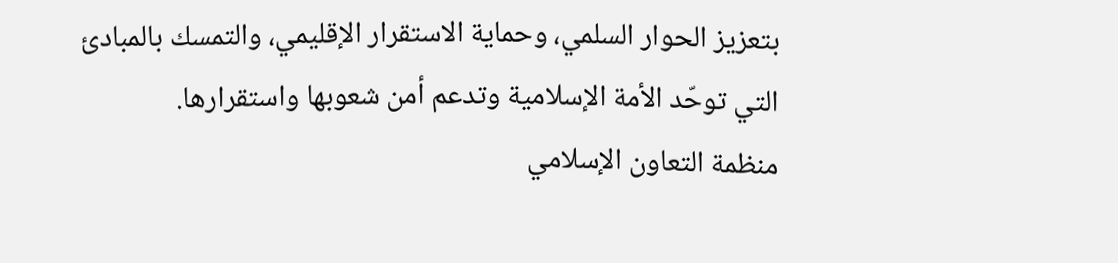بتعزيز الحوار السلمي، وحماية الاستقرار الإقليمي، والتمسك بالمبادئ التي توحّد الأمة الإسلامية وتدعم أمن شعوبها واستقرارها.
منظمة التعاون الإسلامي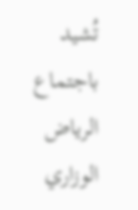تُشيد باجتماع الرياض الوزاري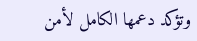وتؤكد دعمها الكامل لأمن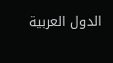الدول العربية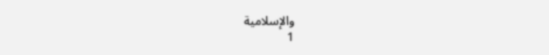والإسلامية
1